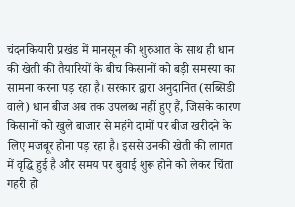चंदनकियारी प्रखंड में मानसून की शुरुआत के साथ ही धान की खेती की तैयारियों के बीच किसानों को बड़ी समस्या का सामना करना पड़ रहा है। सरकार द्वारा अनुदानित (सब्सिडी वाले) धान बीज अब तक उपलब्ध नहीं हुए हैं, जिसके कारण किसानों को खुले बाजार से महंगे दामों पर बीज खरीदने के लिए मजबूर होना पड़ रहा है। इससे उनकी खेती की लागत में वृद्धि हुई है और समय पर बुवाई शुरू होने को लेकर चिंता गहरी हो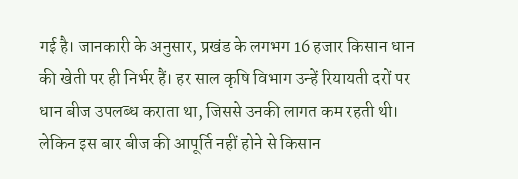गई है। जानकारी के अनुसार, प्रखंड के लगभग 16 हजार किसान धान की खेती पर ही निर्भर हैं। हर साल कृषि विभाग उन्हें रियायती दरों पर धान बीज उपलब्ध कराता था, जिससे उनकी लागत कम रहती थी। लेकिन इस बार बीज की आपूर्ति नहीं होने से किसान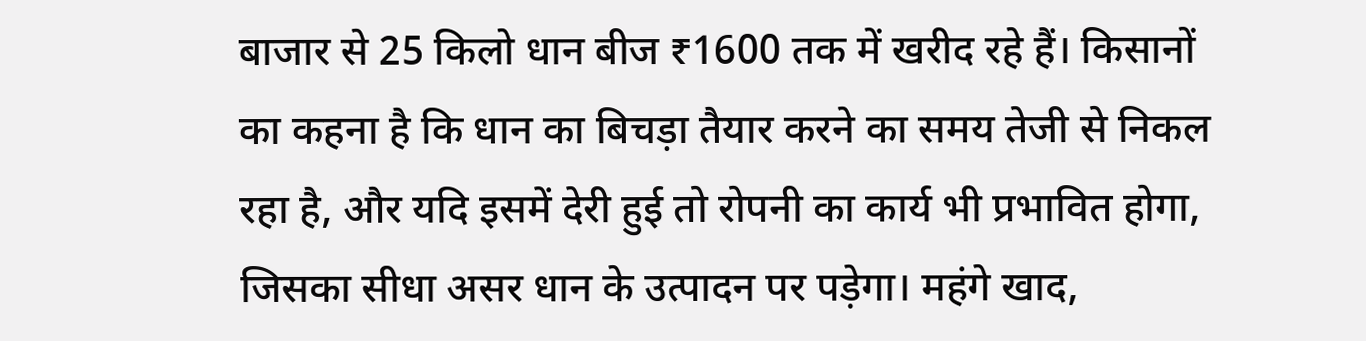बाजार से 25 किलो धान बीज ₹1600 तक में खरीद रहे हैं। किसानों का कहना है कि धान का बिचड़ा तैयार करने का समय तेजी से निकल रहा है, और यदि इसमें देरी हुई तो रोपनी का कार्य भी प्रभावित होगा, जिसका सीधा असर धान के उत्पादन पर पड़ेगा। महंगे खाद,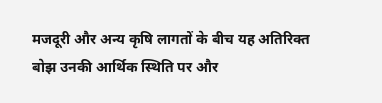मजदूरी और अन्य कृषि लागतों के बीच यह अतिरिक्त बोझ उनकी आर्थिक स्थिति पर और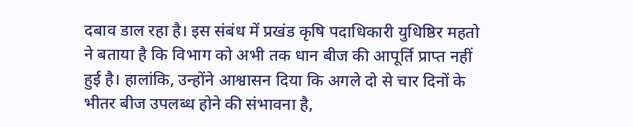दबाव डाल रहा है। इस संबंध में प्रखंड कृषि पदाधिकारी युधिष्ठिर महतो ने बताया है कि विभाग को अभी तक धान बीज की आपूर्ति प्राप्त नहीं हुई है। हालांकि, उन्होंने आश्वासन दिया कि अगले दो से चार दिनों के भीतर बीज उपलब्ध होने की संभावना है,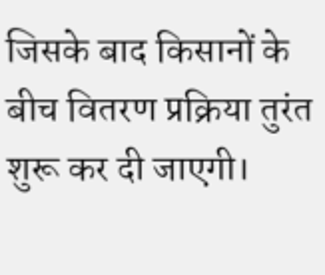जिसके बाद किसानों के बीच वितरण प्रक्रिया तुरंत शुरू कर दी जाएगी।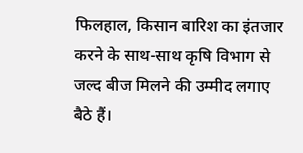फिलहाल, किसान बारिश का इंतजार करने के साथ-साथ कृषि विभाग से जल्द बीज मिलने की उम्मीद लगाए बैठे हैं।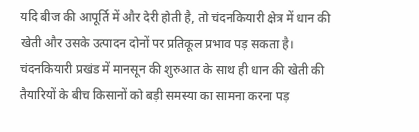यदि बीज की आपूर्ति में और देरी होती है, तो चंदनकियारी क्षेत्र में धान की खेती और उसके उत्पादन दोनों पर प्रतिकूल प्रभाव पड़ सकता है।
चंदनकियारी प्रखंड में मानसून की शुरुआत के साथ ही धान की खेती की तैयारियों के बीच किसानों को बड़ी समस्या का सामना करना पड़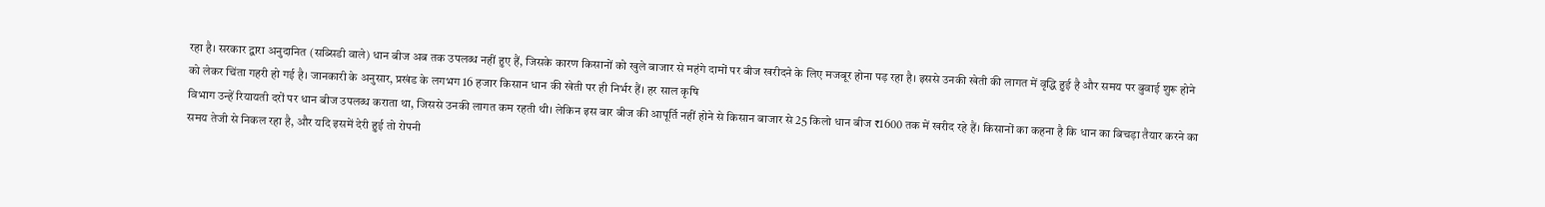रहा है। सरकार द्वारा अनुदानित (सब्सिडी वाले) धान बीज अब तक उपलब्ध नहीं हुए हैं, जिसके कारण किसानों को खुले बाजार से महंगे दामों पर बीज खरीदने के लिए मजबूर होना पड़ रहा है। इससे उनकी खेती की लागत में वृद्धि हुई है और समय पर बुवाई शुरू होने को लेकर चिंता गहरी हो गई है। जानकारी के अनुसार, प्रखंड के लगभग 16 हजार किसान धान की खेती पर ही निर्भर हैं। हर साल कृषि
विभाग उन्हें रियायती दरों पर धान बीज उपलब्ध कराता था, जिससे उनकी लागत कम रहती थी। लेकिन इस बार बीज की आपूर्ति नहीं होने से किसान बाजार से 25 किलो धान बीज ₹1600 तक में खरीद रहे हैं। किसानों का कहना है कि धान का बिचड़ा तैयार करने का समय तेजी से निकल रहा है, और यदि इसमें देरी हुई तो रोपनी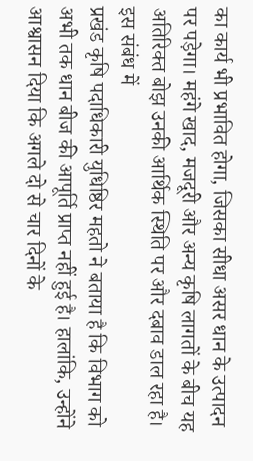का कार्य भी प्रभावित होगा, जिसका सीधा असर धान के उत्पादन पर पड़ेगा। महंगे खाद, मजदूरी और अन्य कृषि लागतों के बीच यह अतिरिक्त बोझ उनकी आर्थिक स्थिति पर और दबाव डाल रहा है। इस संबंध में
प्रखंड कृषि पदाधिकारी युधिष्ठिर महतो ने बताया है कि विभाग को अभी तक धान बीज की आपूर्ति प्राप्त नहीं हुई है। हालांकि, उन्होंने आश्वासन दिया कि अगले दो से चार दिनों के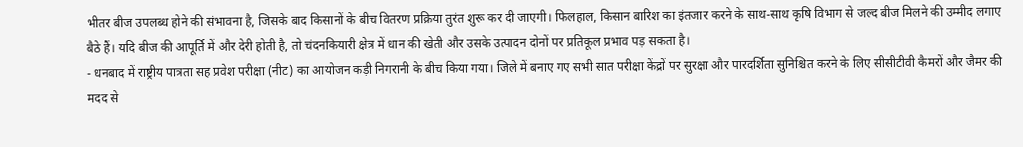भीतर बीज उपलब्ध होने की संभावना है, जिसके बाद किसानों के बीच वितरण प्रक्रिया तुरंत शुरू कर दी जाएगी। फिलहाल, किसान बारिश का इंतजार करने के साथ-साथ कृषि विभाग से जल्द बीज मिलने की उम्मीद लगाए बैठे हैं। यदि बीज की आपूर्ति में और देरी होती है, तो चंदनकियारी क्षेत्र में धान की खेती और उसके उत्पादन दोनों पर प्रतिकूल प्रभाव पड़ सकता है।
- धनबाद में राष्ट्रीय पात्रता सह प्रवेश परीक्षा (नीट) का आयोजन कड़ी निगरानी के बीच किया गया। जिले में बनाए गए सभी सात परीक्षा केंद्रों पर सुरक्षा और पारदर्शिता सुनिश्चित करने के लिए सीसीटीवी कैमरों और जैमर की मदद से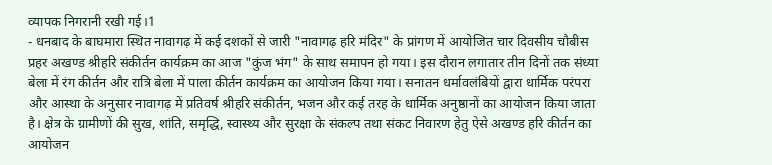व्यापक निगरानी रखी गई।1
- धनबाद के बाघमारा स्थित नावागढ़ में कई दशकों से जारी "नावागढ़ हरि मंदिर" के प्रांगण में आयोजित चार दिवसीय चौबीस प्रहर अखण्ड श्रीहरि संकीर्तन कार्यक्रम का आज "कुंज भंग" के साथ समापन हो गया। इस दौरान लगातार तीन दिनों तक संध्या बेला में रंग कीर्तन और रात्रि बेला में पाला कीर्तन कार्यक्रम का आयोजन किया गया। सनातन धर्मावलंबियों द्वारा धार्मिक परंपरा और आस्था के अनुसार नावागढ़ में प्रतिवर्ष श्रीहरि संकीर्तन, भजन और कई तरह के धार्मिक अनुष्ठानों का आयोजन किया जाता है। क्षेत्र के ग्रामीणों की सुख, शांति, समृद्धि, स्वास्थ्य और सुरक्षा के संकल्प तथा संकट निवारण हेतु ऐसे अखण्ड हरि कीर्तन का आयोजन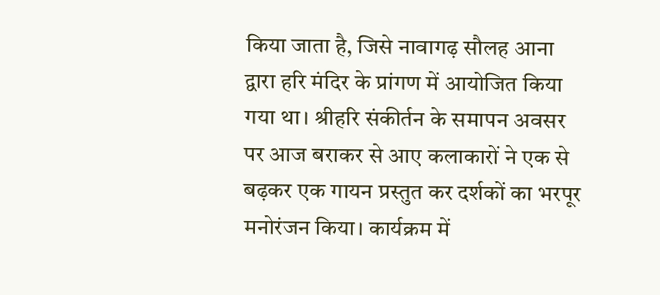किया जाता है, जिसे नावागढ़ सौलह आना द्वारा हरि मंदिर के प्रांगण में आयोजित किया गया था। श्रीहरि संकीर्तन के समापन अवसर पर आज बराकर से आए कलाकारों ने एक से बढ़कर एक गायन प्रस्तुत कर दर्शकों का भरपूर मनोरंजन किया। कार्यक्रम में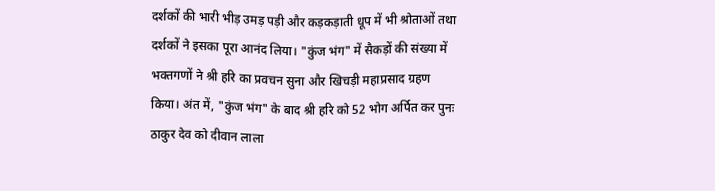दर्शकों की भारी भीड़ उमड़ पड़ी और कड़कड़ाती धूप में भी श्रोताओं तथा दर्शकों ने इसका पूरा आनंद लिया। "कुंज भंग" में सैकड़ों की संख्या में भक्तगणों ने श्री हरि का प्रवचन सुना और खिचड़ी महाप्रसाद ग्रहण किया। अंत में, "कुंज भंग" के बाद श्री हरि को 52 भोग अर्पित कर पुनः ठाकुर देव को दीवान लाला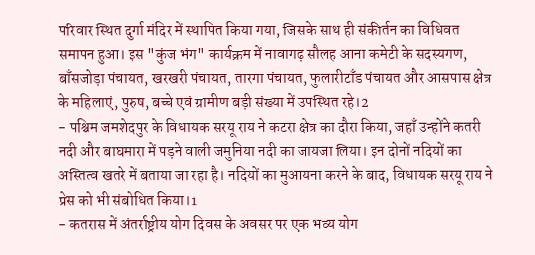परिवार स्थित दुर्गा मंदिर में स्थापित किया गया, जिसके साथ ही संकीर्तन का विधिवत समापन हुआ। इस "कुंज भंग" कार्यक्रम में नावागढ़ सौलह आना कमेटी के सदस्यगण, बाँसजोड़ा पंचायत, खरखरी पंचायत, तारगा पंचायत, फुलारीटाँड पंचायत और आसपास क्षेत्र के महिलाएं, पुरुष, बच्चे एवं ग्रामीण बड़ी संख्या में उपस्थित रहे।2
- पश्चिम जमशेदपुर के विधायक सरयू राय ने कटरा क्षेत्र का दौरा किया, जहाँ उन्होंने कतरी नदी और बाघमारा में पड़ने वाली जमुनिया नदी का जायजा लिया। इन दोनों नदियों का अस्तित्व खतरे में बताया जा रहा है। नदियों का मुआयना करने के बाद, विधायक सरयू राय ने प्रेस को भी संबोधित किया।1
- कतरास में अंतर्राष्ट्रीय योग दिवस के अवसर पर एक भव्य योग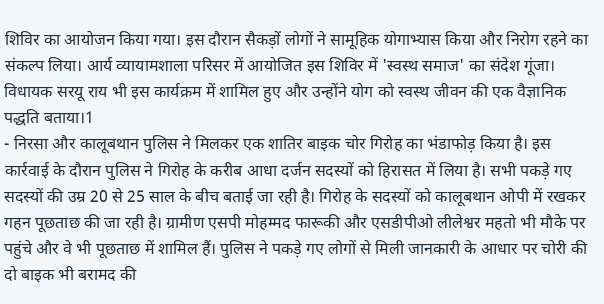शिविर का आयोजन किया गया। इस दौरान सैकड़ों लोगों ने सामूहिक योगाभ्यास किया और निरोग रहने का संकल्प लिया। आर्य व्यायामशाला परिसर में आयोजित इस शिविर में 'स्वस्थ समाज' का संदेश गूंजा। विधायक सरयू राय भी इस कार्यक्रम में शामिल हुए और उन्होंने योग को स्वस्थ जीवन की एक वैज्ञानिक पद्धति बताया।1
- निरसा और कालूबथान पुलिस ने मिलकर एक शातिर बाइक चोर गिरोह का भंडाफोड़ किया है। इस कार्रवाई के दौरान पुलिस ने गिरोह के करीब आधा दर्जन सदस्यों को हिरासत में लिया है। सभी पकड़े गए सदस्यों की उम्र 20 से 25 साल के बीच बताई जा रही है। गिरोह के सदस्यों को कालूबथान ओपी में रखकर गहन पूछताछ की जा रही है। ग्रामीण एसपी मोहम्मद फारूकी और एसडीपीओ लीलेश्वर महतो भी मौके पर पहुंचे और वे भी पूछताछ में शामिल हैं। पुलिस ने पकड़े गए लोगों से मिली जानकारी के आधार पर चोरी की दो बाइक भी बरामद की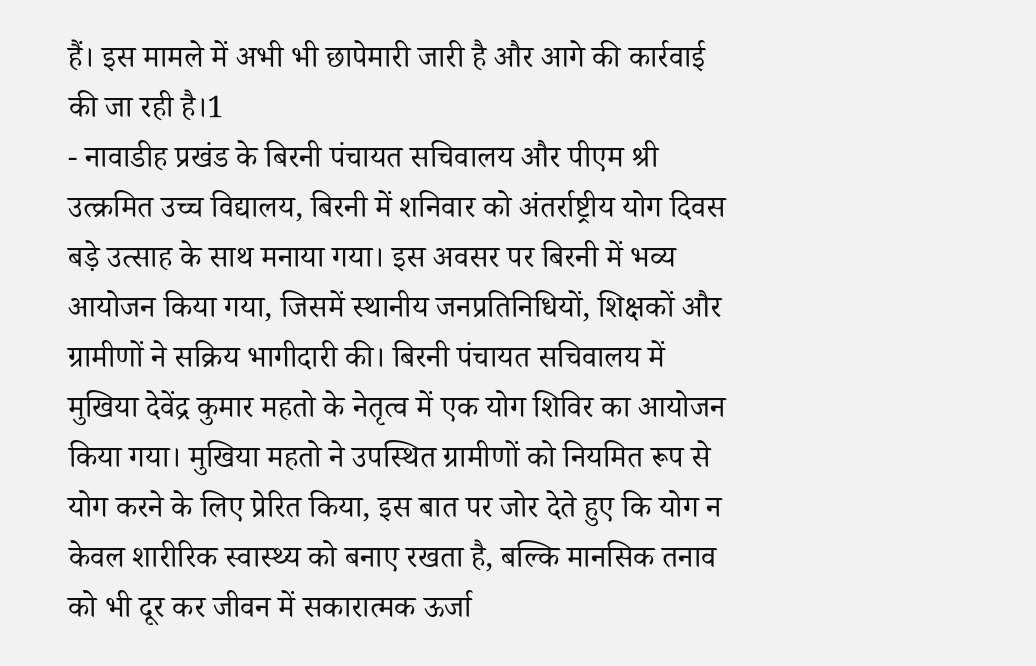हैं। इस मामले में अभी भी छापेमारी जारी है और आगे की कार्रवाई की जा रही है।1
- नावाडीह प्रखंड के बिरनी पंचायत सचिवालय और पीएम श्री उत्क्रमित उच्च विद्यालय, बिरनी में शनिवार को अंतर्राष्ट्रीय योग दिवस बड़े उत्साह के साथ मनाया गया। इस अवसर पर बिरनी में भव्य आयोजन किया गया, जिसमें स्थानीय जनप्रतिनिधियों, शिक्षकों और ग्रामीणों ने सक्रिय भागीदारी की। बिरनी पंचायत सचिवालय में मुखिया देवेंद्र कुमार महतो के नेतृत्व में एक योग शिविर का आयोजन किया गया। मुखिया महतो ने उपस्थित ग्रामीणों को नियमित रूप से योग करने के लिए प्रेरित किया, इस बात पर जोर देते हुए कि योग न केवल शारीरिक स्वास्थ्य को बनाए रखता है, बल्कि मानसिक तनाव को भी दूर कर जीवन में सकारात्मक ऊर्जा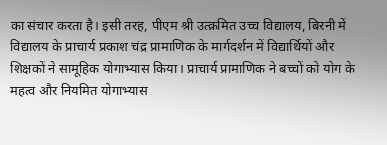का संचार करता है। इसी तरह, पीएम श्री उत्क्रमित उच्च विद्यालय, बिरनी में विद्यालय के प्राचार्य प्रकाश चंद्र प्रामाणिक के मार्गदर्शन में विद्यार्थियों और शिक्षकों ने सामूहिक योगाभ्यास किया। प्राचार्य प्रामाणिक ने बच्चों को योग के महत्व और नियमित योगाभ्यास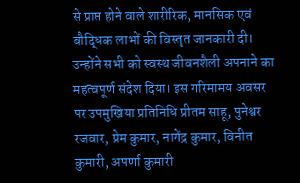से प्राप्त होने वाले शारीरिक, मानसिक एवं बौद्धिक लाभों की विस्तृत जानकारी दी। उन्होंने सभी को स्वस्थ जीवनशैली अपनाने का महत्वपूर्ण संदेश दिया। इस गरिमामय अवसर पर उपमुखिया प्रतिनिधि प्रीतम साहू, पुनेश्वर रजवार, प्रेम कुमार, नागेंद्र कुमार, विनीत कुमारी, अपर्णा कुमारी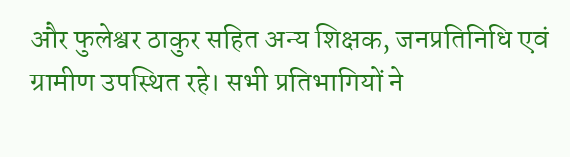और फुलेश्वर ठाकुर सहित अन्य शिक्षक, जनप्रतिनिधि एवं ग्रामीण उपस्थित रहे। सभी प्रतिभागियों ने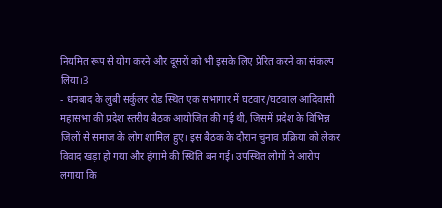नियमित रूप से योग करने और दूसरों को भी इसके लिए प्रेरित करने का संकल्प लिया।3
- धनबाद के लुबी सर्कुलर रोड स्थित एक सभागार में घटवार/घटवाल आदिवासी महासभा की प्रदेश स्तरीय बैठक आयोजित की गई थी, जिसमें प्रदेश के विभिन्न जिलों से समाज के लोग शामिल हुए। इस बैठक के दौरान चुनाव प्रक्रिया को लेकर विवाद खड़ा हो गया और हंगामे की स्थिति बन गई। उपस्थित लोगों ने आरोप लगाया कि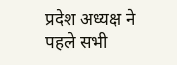प्रदेश अध्यक्ष ने पहले सभी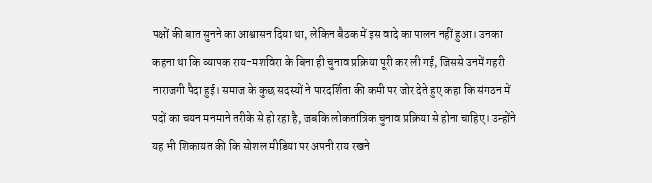पक्षों की बात सुनने का आश्वासन दिया था, लेकिन बैठक में इस वादे का पालन नहीं हुआ। उनका कहना था कि व्यापक राय-मशविरा के बिना ही चुनाव प्रक्रिया पूरी कर ली गई, जिससे उनमें गहरी नाराजगी पैदा हुई। समाज के कुछ सदस्यों ने पारदर्शिता की कमी पर जोर देते हुए कहा कि संगठन में पदों का चयन मनमाने तरीके से हो रहा है, जबकि लोकतांत्रिक चुनाव प्रक्रिया से होना चाहिए। उन्होंने यह भी शिकायत की कि सोशल मीडिया पर अपनी राय रखने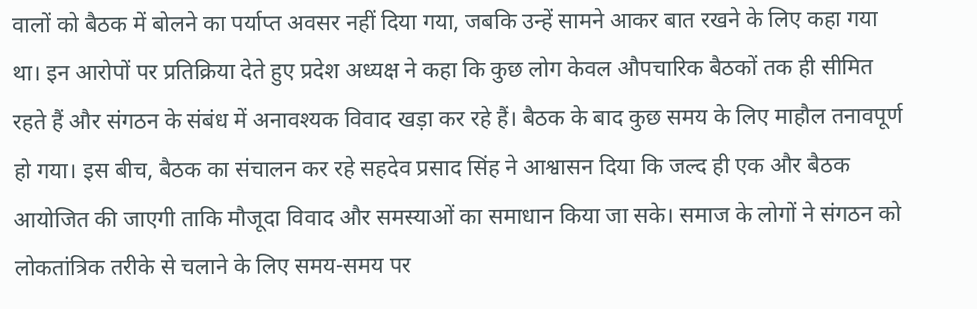वालों को बैठक में बोलने का पर्याप्त अवसर नहीं दिया गया, जबकि उन्हें सामने आकर बात रखने के लिए कहा गया था। इन आरोपों पर प्रतिक्रिया देते हुए प्रदेश अध्यक्ष ने कहा कि कुछ लोग केवल औपचारिक बैठकों तक ही सीमित रहते हैं और संगठन के संबंध में अनावश्यक विवाद खड़ा कर रहे हैं। बैठक के बाद कुछ समय के लिए माहौल तनावपूर्ण हो गया। इस बीच, बैठक का संचालन कर रहे सहदेव प्रसाद सिंह ने आश्वासन दिया कि जल्द ही एक और बैठक आयोजित की जाएगी ताकि मौजूदा विवाद और समस्याओं का समाधान किया जा सके। समाज के लोगों ने संगठन को लोकतांत्रिक तरीके से चलाने के लिए समय-समय पर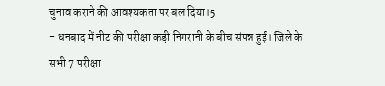चुनाव कराने की आवश्यकता पर बल दिया।5
- धनबाद में नीट की परीक्षा कड़ी निगरानी के बीच संपन्न हुई। जिले के सभी 7 परीक्षा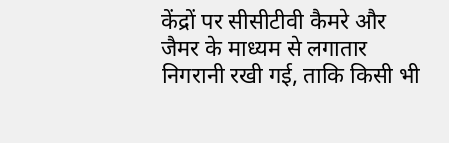केंद्रों पर सीसीटीवी कैमरे और जैमर के माध्यम से लगातार निगरानी रखी गई, ताकि किसी भी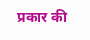प्रकार की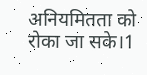अनियमितता को रोका जा सके।1